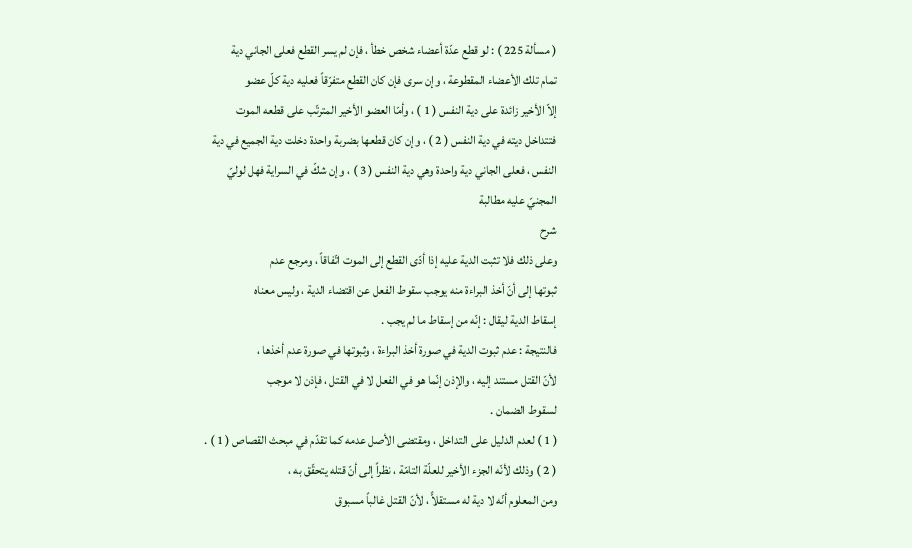( مسألة 225 ) : لو قطع عدّة أعضاء شخص خطأ ، فإن لم يسر القطع فعلى الجاني دية
تمام تلك الأعضاء المقطوعة ، وإن سرى فإن كان القطع متفرّقاً فعليه دية كلّ عضو
إلاّ الأخير زائدة على دية النفس ( 1 ) ، وأمّا العضو الأخير المترتّب على قطعه الموت
فتتداخل ديته في دية النفس ( 2 ) ، وإن كان قطعها بضربة واحدة دخلت دية الجميع في دية
النفس ، فعلى الجاني دية واحدة وهي دية النفس ( 3 ) ، وإن شكّ في السراية فهل لوليّ
المجنيّ عليه مطالبة
شرح
وعلى ذلك فلا تثبت الدية عليه إذا أدّى القطع إلى الموت اتّفاقاً ، ومرجع عدم
ثبوتها إلى أنّ أخذ البراءة منه يوجب سقوط الفعل عن اقتضاء الدية ، وليس معناه
إسقاط الدية ليقال : إنّه من إسقاط ما لم يجب .
فالنتيجة : عدم ثبوت الدية في صورة أخذ البراءة ، وثبوتها في صورة عدم أخذها ،
لأنّ القتل مستند إليه ، والإذن إنّما هو في الفعل لا في القتل ، فإذن لا موجب
لسقوط الضمان .
( 1 ) لعدم الدليل على التداخل ، ومقتضى الأصل عدمه كما تقدّم في مبحث القصاص ( 1 ) .
( 2 ) وذلك لأنّه الجزء الأخير للعلّة التامّة ، نظراً إلى أنّ قتله يتحقّق به ،
ومن المعلوم أنّه لا دية له مستقلاًّ ، لأنّ القتل غالباً مسبوق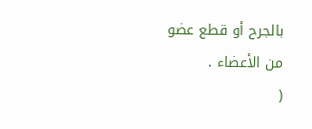بالجرح أو قطع عضو
من الأعضاء .
(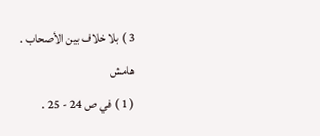3 ) بلا خلاف بين الأصحاب .
هامش
( 1 ) في ص 24 - 25 .